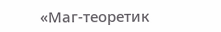«Маг-теоретик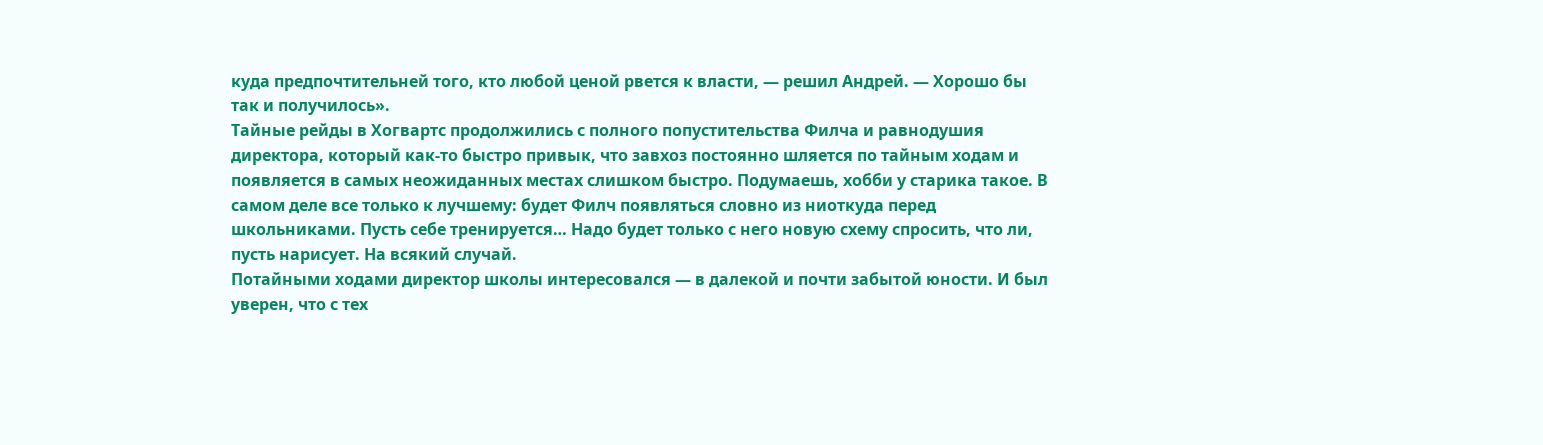куда предпочтительней того, кто любой ценой рвется к власти, — решил Андрей. — Хорошо бы так и получилось».
Тайные рейды в Хогвартс продолжились с полного попустительства Филча и равнодушия директора, который как-то быстро привык, что завхоз постоянно шляется по тайным ходам и появляется в самых неожиданных местах слишком быстро. Подумаешь, хобби у старика такое. В самом деле все только к лучшему: будет Филч появляться словно из ниоткуда перед школьниками. Пусть себе тренируется… Надо будет только с него новую схему спросить, что ли, пусть нарисует. На всякий случай.
Потайными ходами директор школы интересовался — в далекой и почти забытой юности. И был уверен, что с тех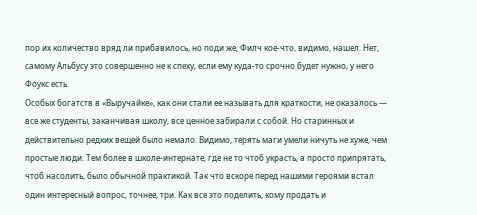пор их количество вряд ли прибавилось, но поди же, Филч кое-что, видимо, нашел. Нет, самому Альбусу это совершенно не к спеху, если ему куда-то срочно будет нужно, у него Фоукс есть.
Особых богатств в «Выручайке», как они стали ее называть для краткости, не оказалось — все же студенты, заканчивая школу, все ценное забирали с собой. Но старинных и действительно редких вещей было немало. Видимо, терять маги умели ничуть не хуже, чем простые люди. Тем более в школе-интернате, где не то чтоб украсть, а просто припрятать, чтоб насолить, было обычной практикой. Так что вскоре перед нашими героями встал один интересный вопрос, точнее, три. Как все это поделить, кому продать и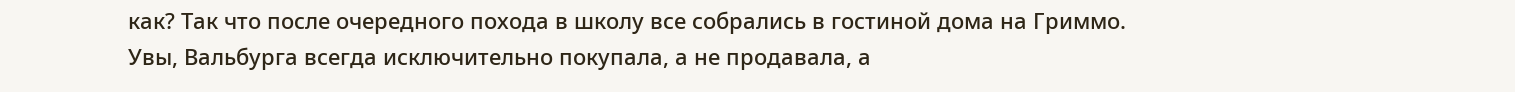как? Так что после очередного похода в школу все собрались в гостиной дома на Гриммо.
Увы, Вальбурга всегда исключительно покупала, а не продавала, а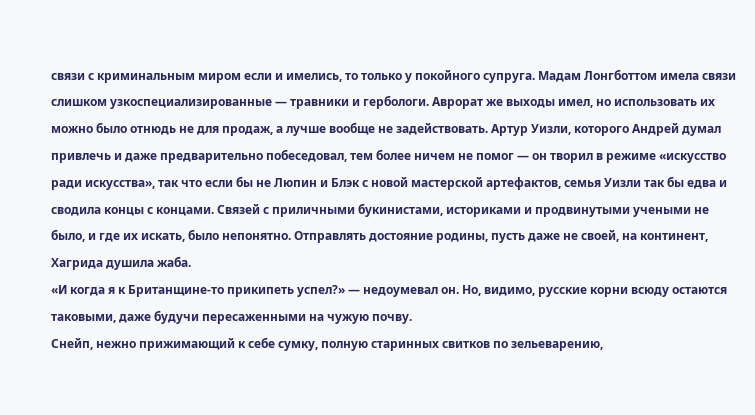связи с криминальным миром если и имелись, то только у покойного супруга. Мадам Лонгботтом имела связи слишком узкоспециализированные — травники и гербологи. Аврорат же выходы имел, но использовать их можно было отнюдь не для продаж, а лучше вообще не задействовать. Артур Уизли, которого Андрей думал привлечь и даже предварительно побеседовал, тем более ничем не помог — он творил в режиме «искусство ради искусства», так что если бы не Люпин и Блэк с новой мастерской артефактов, семья Уизли так бы едва и сводила концы с концами. Связей с приличными букинистами, историками и продвинутыми учеными не было, и где их искать, было непонятно. Отправлять достояние родины, пусть даже не своей, на континент, Хагрида душила жаба.
«И когда я к Британщине-то прикипеть успел?» — недоумевал он. Но, видимо, русские корни всюду остаются таковыми, даже будучи пересаженными на чужую почву.
Снейп, нежно прижимающий к себе сумку, полную старинных свитков по зельеварению,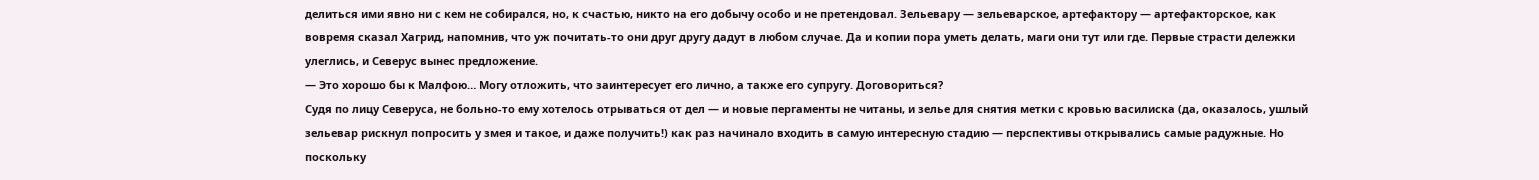делиться ими явно ни с кем не собирался, но, к счастью, никто на его добычу особо и не претендовал. Зельевару — зельеварское, артефактору — артефакторское, как вовремя сказал Хагрид, напомнив, что уж почитать-то они друг другу дадут в любом случае. Да и копии пора уметь делать, маги они тут или где. Первые страсти дележки улеглись, и Северус вынес предложение.
— Это хорошо бы к Малфою… Могу отложить, что заинтересует его лично, а также его супругу. Договориться?
Судя по лицу Северуса, не больно-то ему хотелось отрываться от дел — и новые пергаменты не читаны, и зелье для снятия метки с кровью василиска (да, оказалось, ушлый зельевар рискнул попросить у змея и такое, и даже получить!) как раз начинало входить в самую интересную стадию — перспективы открывались самые радужные. Но поскольку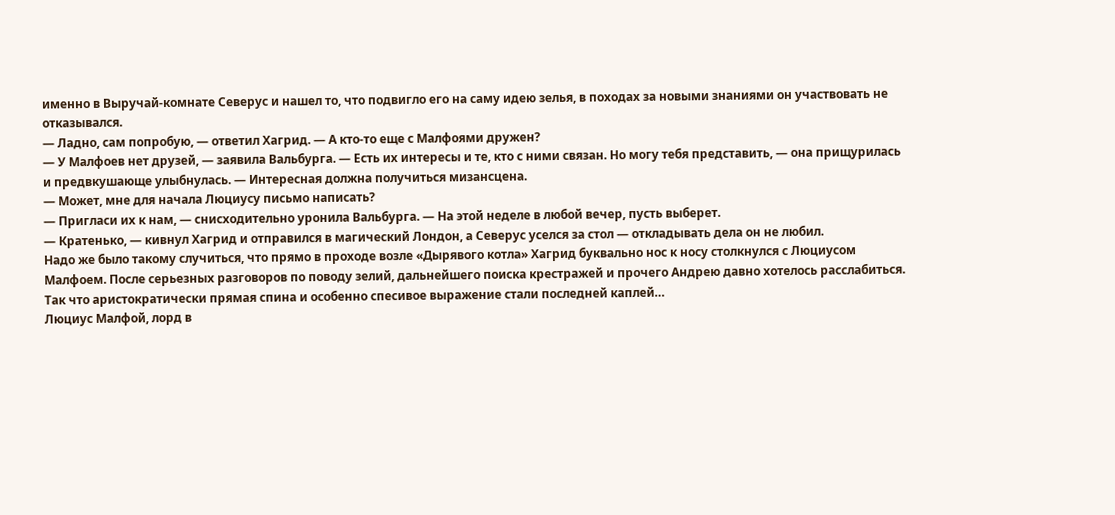именно в Выручай-комнате Северус и нашел то, что подвигло его на саму идею зелья, в походах за новыми знаниями он участвовать не отказывался.
— Ладно, сам попробую, — ответил Хагрид. — А кто-то еще с Малфоями дружен?
— У Малфоев нет друзей, — заявила Вальбурга. — Есть их интересы и те, кто с ними связан. Но могу тебя представить, — она прищурилась и предвкушающе улыбнулась. — Интересная должна получиться мизансцена.
— Может, мне для начала Люциусу письмо написать?
— Пригласи их к нам, — снисходительно уронила Вальбурга. — На этой неделе в любой вечер, пусть выберет.
— Кратенько, — кивнул Хагрид и отправился в магический Лондон, а Северус уселся за стол — откладывать дела он не любил.
Надо же было такому случиться, что прямо в проходе возле «Дырявого котла» Хагрид буквально нос к носу столкнулся с Люциусом Малфоем. После серьезных разговоров по поводу зелий, дальнейшего поиска крестражей и прочего Андрею давно хотелось расслабиться. Так что аристократически прямая спина и особенно спесивое выражение стали последней каплей…
Люциус Малфой, лорд в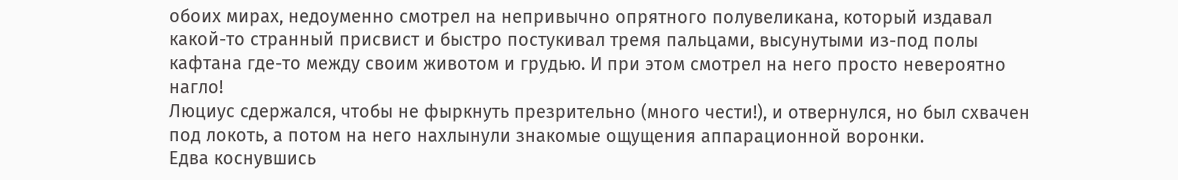обоих мирах, недоуменно смотрел на непривычно опрятного полувеликана, который издавал какой-то странный присвист и быстро постукивал тремя пальцами, высунутыми из-под полы кафтана где-то между своим животом и грудью. И при этом смотрел на него просто невероятно нагло!
Люциус сдержался, чтобы не фыркнуть презрительно (много чести!), и отвернулся, но был схвачен под локоть, а потом на него нахлынули знакомые ощущения аппарационной воронки.
Едва коснувшись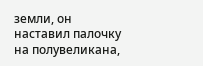земли, он наставил палочку на полувеликана,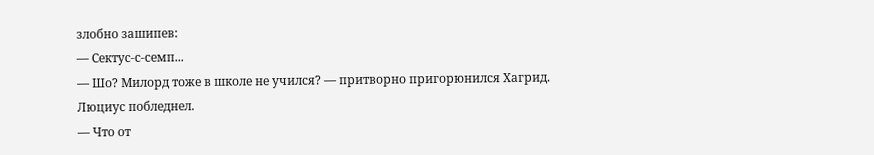злобно зашипев:
— Сектус-с-семп...
— Шо? Милорд тоже в школе не учился? — притворно пригорюнился Хагрид.
Люциус побледнел.
— Что от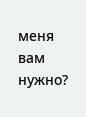меня вам нужно?